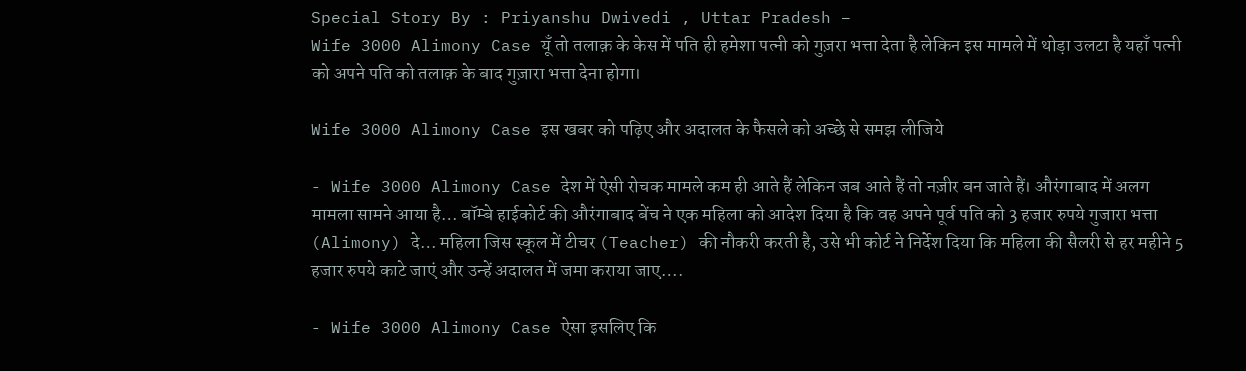Special Story By : Priyanshu Dwivedi , Uttar Pradesh –
Wife 3000 Alimony Case यूँ तो तलाक़ के केस में पति ही हमेशा पत्नी को गुज़रा भत्ता देता है लेकिन इस मामले में थोड़ा उलटा है यहाँ पत्नी को अपने पति को तलाक़ के बाद गुज़ारा भत्ता देना होगा।

Wife 3000 Alimony Case इस खबर को पढ़िए और अदालत के फैसले को अच्छे से समझ लीजिये

- Wife 3000 Alimony Case देश में ऐसी रोचक मामले कम ही आते हैं लेकिन जब आते हैं तो नज़ीर बन जाते हैं। औरंगाबाद में अलग मामला सामने आया है… बॉम्बे हाईकोर्ट की औरंगाबाद बेंच ने एक महिला को आदेश दिया है कि वह अपने पूर्व पति को 3 हजार रुपये गुजारा भत्ता (Alimony) दे… महिला जिस स्कूल में टीचर (Teacher) की नौकरी करती है, उसे भी कोर्ट ने निर्देश दिया कि महिला की सैलरी से हर महीने 5 हजार रुपये काटे जाएं और उन्हें अदालत में जमा कराया जाए….

- Wife 3000 Alimony Case ऐसा इसलिए कि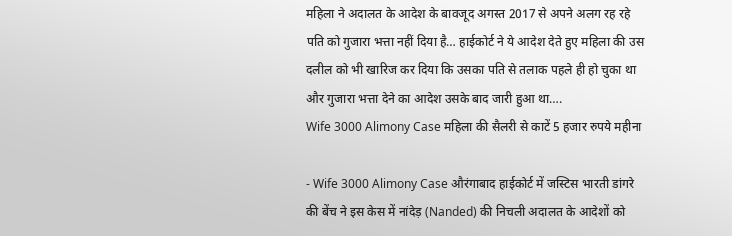महिला ने अदालत के आदेश के बावजूद अगस्त 2017 से अपने अलग रह रहे पति को गुजारा भत्ता नहीं दिया है… हाईकोर्ट ने ये आदेश देते हुए महिला की उस दलील को भी खारिज कर दिया कि उसका पति से तलाक पहले ही हो चुका था और गुजारा भत्ता देने का आदेश उसके बाद जारी हुआ था….
Wife 3000 Alimony Case महिला की सैलरी से काटें 5 हजार रुपये महीना

- Wife 3000 Alimony Case औरंगाबाद हाईकोर्ट में जस्टिस भारती डांगरे की बेंच ने इस केस में नांदेड़ (Nanded) की निचली अदालत के आदेशों को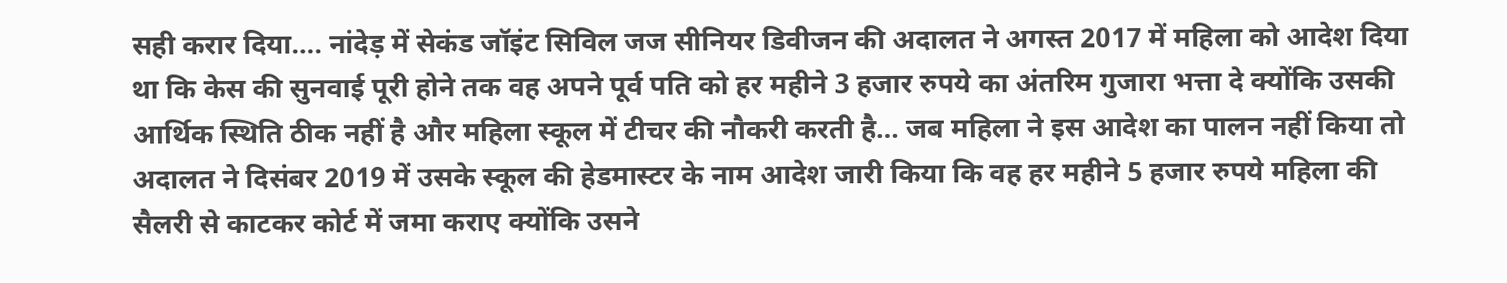सही करार दिया…. नांदेड़ में सेकंड जॉइंट सिविल जज सीनियर डिवीजन की अदालत ने अगस्त 2017 में महिला को आदेश दिया था कि केस की सुनवाई पूरी होने तक वह अपने पूर्व पति को हर महीने 3 हजार रुपये का अंतरिम गुजारा भत्ता दे क्योंकि उसकी आर्थिक स्थिति ठीक नहीं है और महिला स्कूल में टीचर की नौकरी करती है… जब महिला ने इस आदेश का पालन नहीं किया तो अदालत ने दिसंबर 2019 में उसके स्कूल की हेडमास्टर के नाम आदेश जारी किया कि वह हर महीने 5 हजार रुपये महिला की सैलरी से काटकर कोर्ट में जमा कराए क्योंकि उसने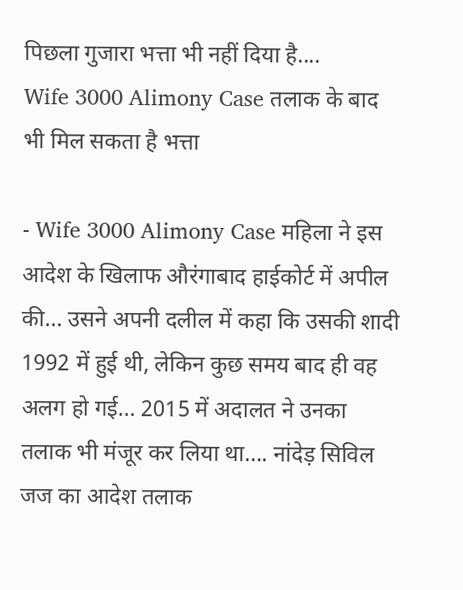पिछला गुजारा भत्ता भी नहीं दिया है....
Wife 3000 Alimony Case तलाक के बाद भी मिल सकता है भत्ता

- Wife 3000 Alimony Case महिला ने इस आदेश के खिलाफ औरंगाबाद हाईकोर्ट में अपील की… उसने अपनी दलील में कहा कि उसकी शादी 1992 में हुई थी, लेकिन कुछ समय बाद ही वह अलग हो गई… 2015 में अदालत ने उनका तलाक भी मंजूर कर लिया था…. नांदेड़ सिविल जज का आदेश तलाक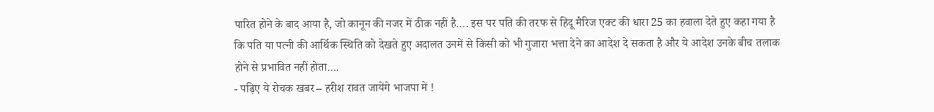पारित होने के बाद आया है, जो कानून की नजर में ठीक नहीं है…. इस पर पति की तरफ से हिंदू मैरिज एक्ट की धारा 25 का हवाला देते हुए कहा गया है कि पति या पत्नी की आर्थिक स्थिति को देखते हुए अदालत उनमें से किसी को भी गुजारा भत्ता देने का आदेश दे सकता है और ये आदेश उनके बीच तलाक होने से प्रभावित नहीं होता….
- पढ़िए ये रोचक खबर – हरीश रावत जायेंगे भाजपा में !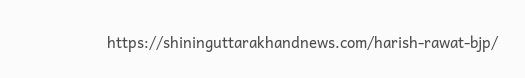https://shininguttarakhandnews.com/harish-rawat-bjp/